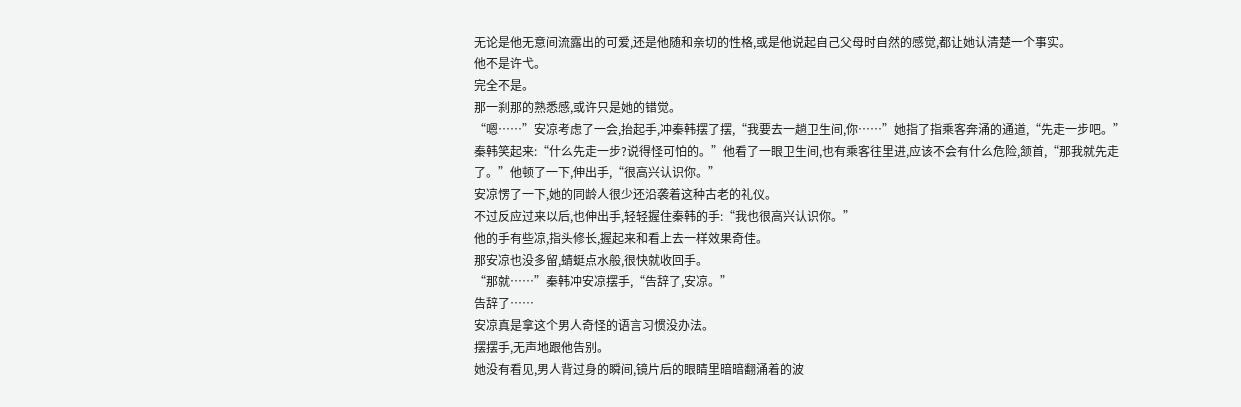无论是他无意间流露出的可爱,还是他随和亲切的性格,或是他说起自己父母时自然的感觉,都让她认清楚一个事实。
他不是许弋。
完全不是。
那一刹那的熟悉感,或许只是她的错觉。
“嗯……”安凉考虑了一会,抬起手,冲秦韩摆了摆,“我要去一趟卫生间,你……”她指了指乘客奔涌的通道,“先走一步吧。”
秦韩笑起来:“什么先走一步?说得怪可怕的。”他看了一眼卫生间,也有乘客往里进,应该不会有什么危险,颔首,“那我就先走了。”他顿了一下,伸出手,“很高兴认识你。”
安凉愣了一下,她的同龄人很少还沿袭着这种古老的礼仪。
不过反应过来以后,也伸出手,轻轻握住秦韩的手:“我也很高兴认识你。”
他的手有些凉,指头修长,握起来和看上去一样效果奇佳。
那安凉也没多留,蜻蜓点水般,很快就收回手。
“那就……”秦韩冲安凉摆手,“告辞了,安凉。”
告辞了……
安凉真是拿这个男人奇怪的语言习惯没办法。
摆摆手,无声地跟他告别。
她没有看见,男人背过身的瞬间,镜片后的眼睛里暗暗翻涌着的波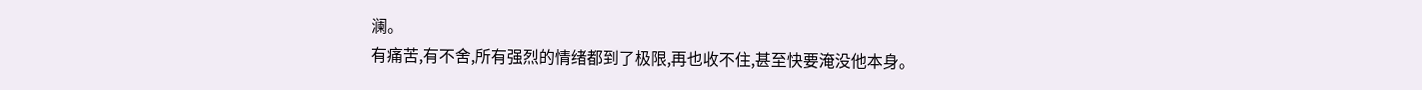澜。
有痛苦,有不舍,所有强烈的情绪都到了极限,再也收不住,甚至快要淹没他本身。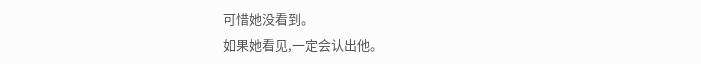可惜她没看到。
如果她看见,一定会认出他。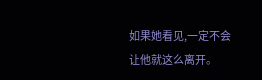如果她看见,一定不会让他就这么离开。